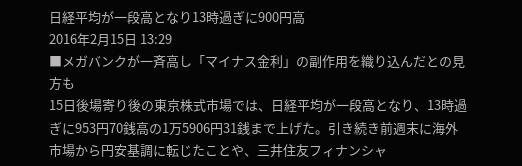日経平均が一段高となり13時過ぎに900円高
2016年2月15日 13:29
■メガバンクが一斉高し「マイナス金利」の副作用を織り込んだとの見方も
15日後場寄り後の東京株式市場では、日経平均が一段高となり、13時過ぎに953円70銭高の1万5906円31銭まで上げた。引き続き前週末に海外市場から円安基調に転じたことや、三井住友フィナンシャ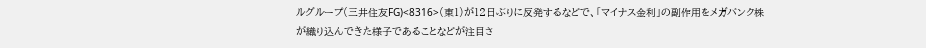ルグループ(三井住友FG)<8316>(東1)が12日ぶりに反発するなどで、「マイナス金利」の副作用をメガバンク株が織り込んできた様子であることなどが注目さ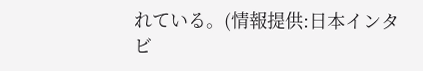れている。(情報提供:日本インタビ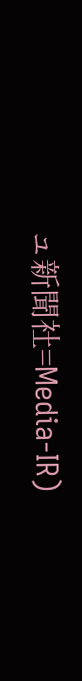ュ新聞社=Media-IR)